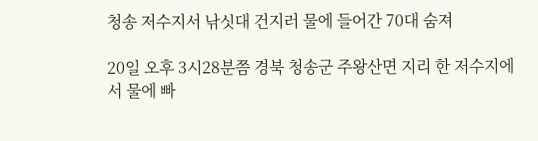청송 저수지서 낚싯대 건지러 물에 들어간 70대 숨져

20일 오후 3시28분쯤 경북 청송군 주왕산면 지리 한 저수지에서 물에 빠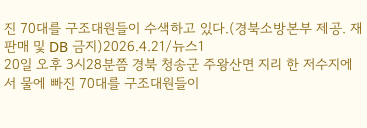진 70대를 구조대원들이 수색하고 있다.(경북소방본부 제공. 재판매 및 DB 금지)2026.4.21/뉴스1
20일 오후 3시28분쯤 경북 청송군 주왕산면 지리 한 저수지에서 물에 빠진 70대를 구조대원들이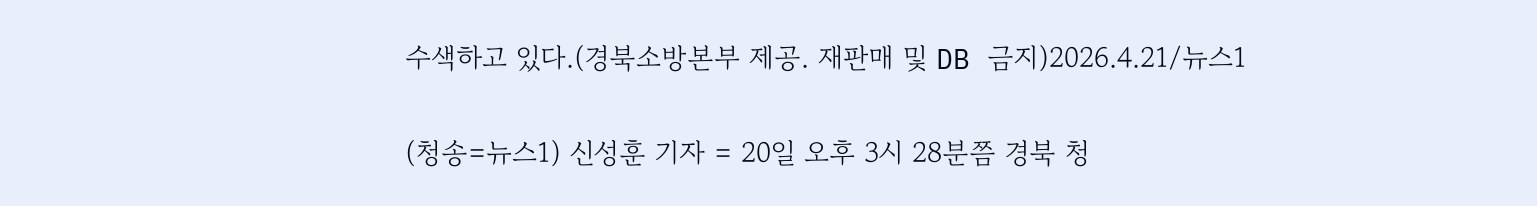수색하고 있다.(경북소방본부 제공. 재판매 및 DB 금지)2026.4.21/뉴스1

(청송=뉴스1) 신성훈 기자 = 20일 오후 3시 28분쯤 경북 청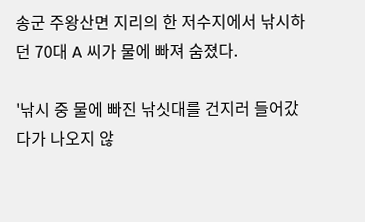송군 주왕산면 지리의 한 저수지에서 낚시하던 70대 A 씨가 물에 빠져 숨졌다.

'낚시 중 물에 빠진 낚싯대를 건지러 들어갔다가 나오지 않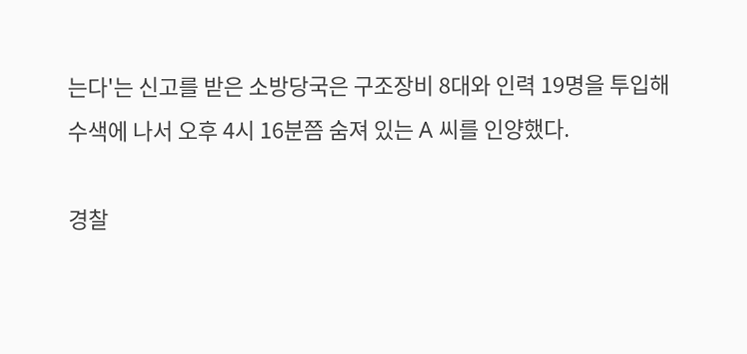는다'는 신고를 받은 소방당국은 구조장비 8대와 인력 19명을 투입해 수색에 나서 오후 4시 16분쯤 숨져 있는 A 씨를 인양했다.

경찰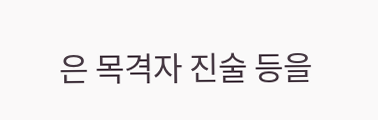은 목격자 진술 등을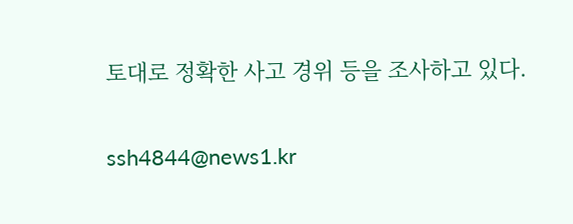토대로 정확한 사고 경위 등을 조사하고 있다.

ssh4844@news1.kr